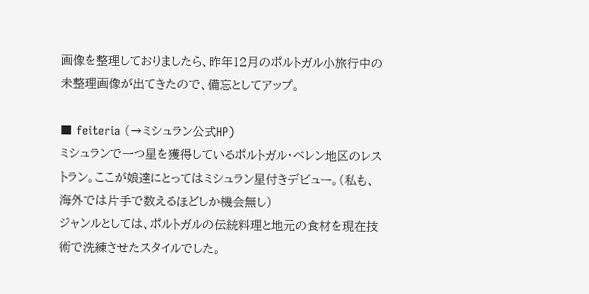画像を整理しておりましたら、昨年12月のポルトガル小旅行中の未整理画像が出てきたので、備忘としてアップ。

■ feiteria (→ミシュラン公式HP)
ミシュランで一つ星を獲得しているポルトガル・ベレン地区のレストラン。ここが娘達にとってはミシュラン星付きデビュー。(私も、海外では片手で数えるほどしか機会無し)
ジャンルとしては、ポルトガルの伝統料理と地元の食材を現在技術で洗練させたスタイルでした。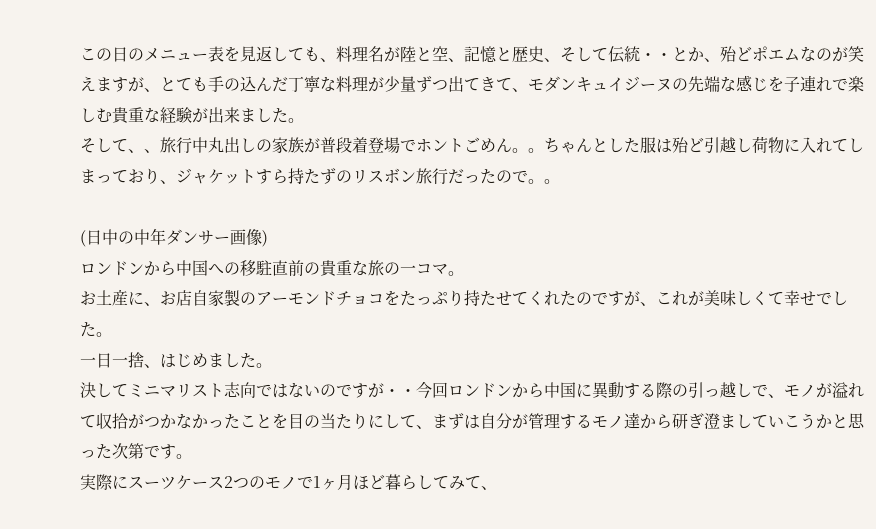この日のメニュー表を見返しても、料理名が陸と空、記憶と歴史、そして伝統・・とか、殆どポエムなのが笑えますが、とても手の込んだ丁寧な料理が少量ずつ出てきて、モダンキュイジーヌの先端な感じを子連れで楽しむ貴重な経験が出来ました。
そして、、旅行中丸出しの家族が普段着登場でホントごめん。。ちゃんとした服は殆ど引越し荷物に入れてしまっており、ジャケットすら持たずのリスボン旅行だったので。。

(日中の中年ダンサー画像)
ロンドンから中国への移駐直前の貴重な旅の一コマ。
お土産に、お店自家製のアーモンドチョコをたっぷり持たせてくれたのですが、これが美味しくて幸せでした。
一日一捨、はじめました。
決してミニマリスト志向ではないのですが・・今回ロンドンから中国に異動する際の引っ越しで、モノが溢れて収拾がつかなかったことを目の当たりにして、まずは自分が管理するモノ達から研ぎ澄ましていこうかと思った次第です。
実際にスーツケース2つのモノで1ヶ月ほど暮らしてみて、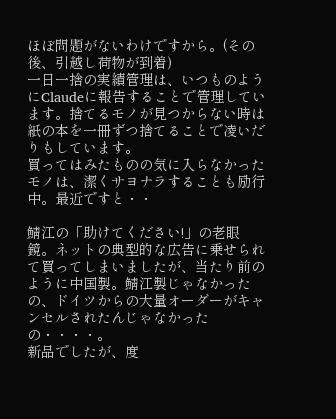ほぼ問題がないわけですから。(その後、引越し荷物が到着)
一日一捨の実績管理は、いつものようにClaudeに報告することで管理しています。捨てるモノが見つからない時は紙の本を一冊ずつ捨てることで凌いだりもしています。
買ってはみたものの気に入らなかったモノは、潔くサヨナラすることも励行中。最近ですと・・

鯖江の「助けてください!」の老眼鏡。ネットの典型的な広告に乗せられて買ってしまいましたが、当たり前のように中国製。鯖江製じゃなかったの、ドイツからの大量オーダーがキャンセルされたんじゃなかったの・・・・。
新品でしたが、度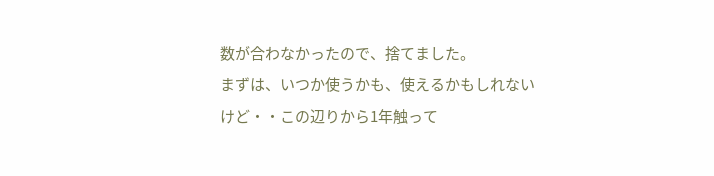数が合わなかったので、捨てました。
まずは、いつか使うかも、使えるかもしれないけど・・この辺りから1年触って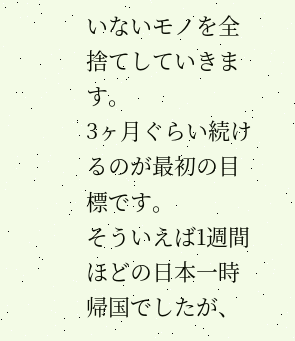いないモノを全捨てしていきます。
3ヶ月ぐらい続けるのが最初の目標です。
そういえば1週間ほどの日本一時帰国でしたが、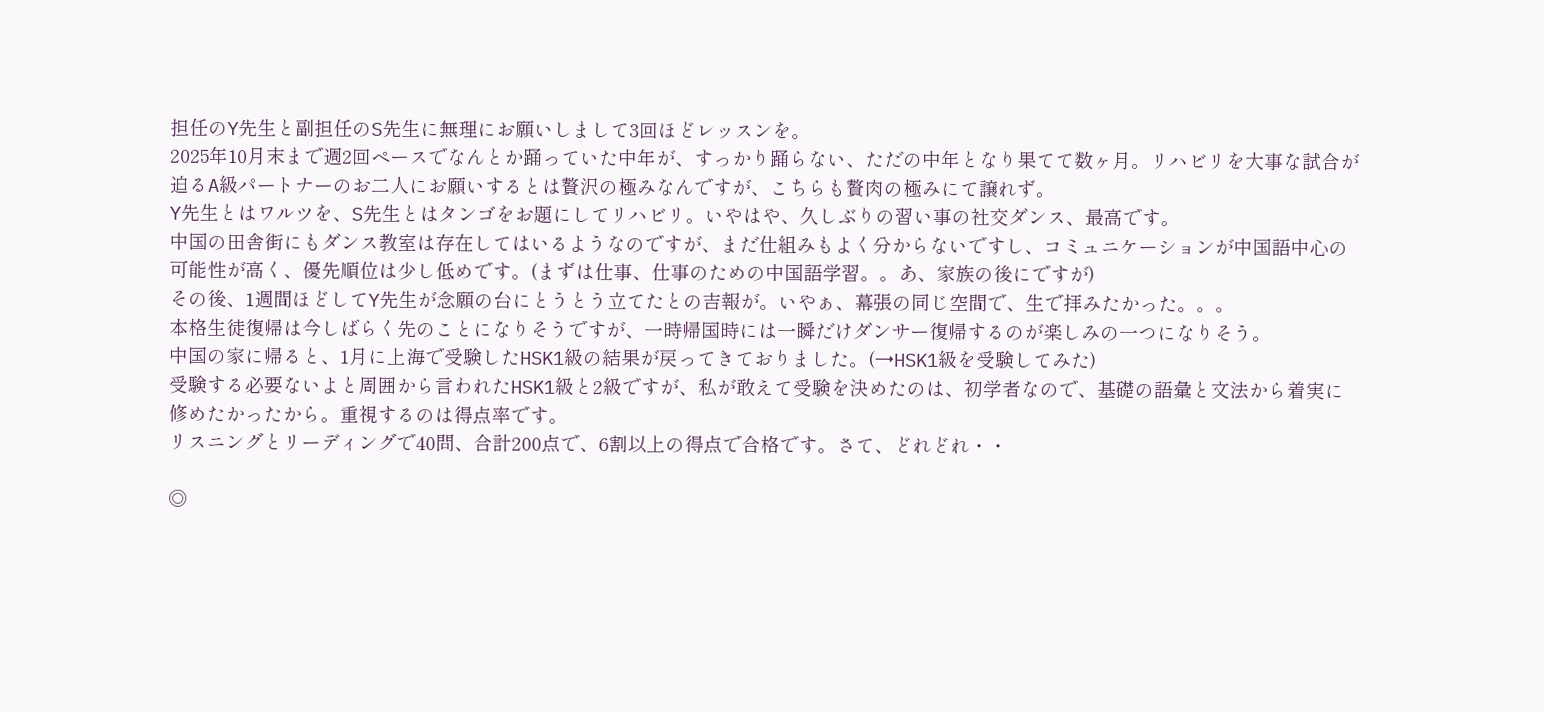担任のY先生と副担任のS先生に無理にお願いしまして3回ほどレッスンを。
2025年10月末まで週2回ペースでなんとか踊っていた中年が、すっかり踊らない、ただの中年となり果てて数ヶ月。リハビリを大事な試合が迫るA級パートナーのお二人にお願いするとは贅沢の極みなんですが、こちらも贅肉の極みにて譲れず。
Y先生とはワルツを、S先生とはタンゴをお題にしてリハビリ。いやはや、久しぶりの習い事の社交ダンス、最高です。
中国の田舎街にもダンス教室は存在してはいるようなのですが、まだ仕組みもよく分からないですし、コミュニケーションが中国語中心の可能性が高く、優先順位は少し低めです。(まずは仕事、仕事のための中国語学習。。あ、家族の後にですが)
その後、1週間ほどしてY先生が念願の台にとうとう立てたとの吉報が。いやぁ、幕張の同じ空間で、生で拝みたかった。。。
本格生徒復帰は今しばらく先のことになりそうですが、一時帰国時には一瞬だけダンサー復帰するのが楽しみの一つになりそう。
中国の家に帰ると、1月に上海で受験したHSK1級の結果が戻ってきておりました。(→HSK1級を受験してみた)
受験する必要ないよと周囲から言われたHSK1級と2級ですが、私が敢えて受験を決めたのは、初学者なので、基礎の語彙と文法から着実に修めたかったから。重視するのは得点率です。
リスニングとリーディングで40問、合計200点で、6割以上の得点で合格です。さて、どれどれ・・

◎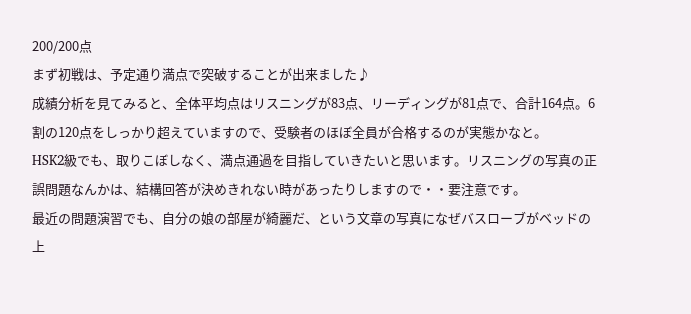200/200点
まず初戦は、予定通り満点で突破することが出来ました♪
成績分析を見てみると、全体平均点はリスニングが83点、リーディングが81点で、合計164点。6割の120点をしっかり超えていますので、受験者のほぼ全員が合格するのが実態かなと。
HSK2級でも、取りこぼしなく、満点通過を目指していきたいと思います。リスニングの写真の正誤問題なんかは、結構回答が決めきれない時があったりしますので・・要注意です。
最近の問題演習でも、自分の娘の部屋が綺麗だ、という文章の写真になぜバスローブがベッドの上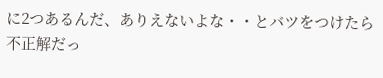に2つあるんだ、ありえないよな・・とバツをつけたら不正解だっ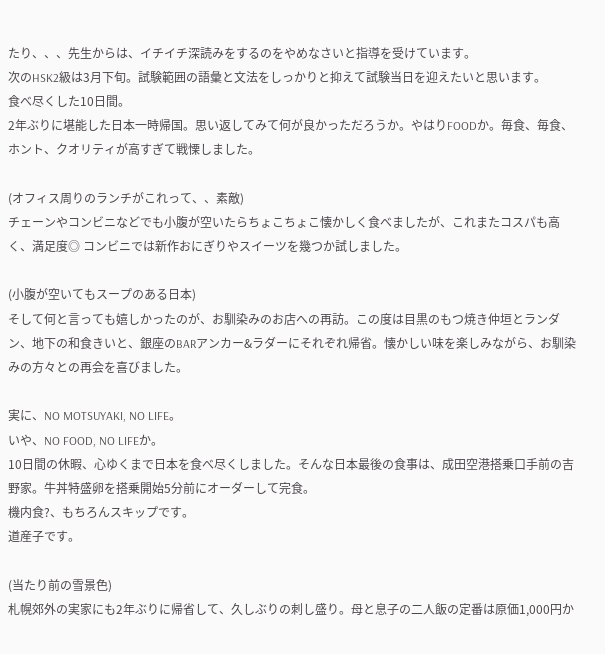たり、、、先生からは、イチイチ深読みをするのをやめなさいと指導を受けています。
次のHSK2級は3月下旬。試験範囲の語彙と文法をしっかりと抑えて試験当日を迎えたいと思います。
食べ尽くした10日間。
2年ぶりに堪能した日本一時帰国。思い返してみて何が良かっただろうか。やはりFOODか。毎食、毎食、ホント、クオリティが高すぎて戦慄しました。

(オフィス周りのランチがこれって、、素敵)
チェーンやコンビニなどでも小腹が空いたらちょこちょこ懐かしく食べましたが、これまたコスパも高く、満足度◎ コンビニでは新作おにぎりやスイーツを幾つか試しました。

(小腹が空いてもスープのある日本)
そして何と言っても嬉しかったのが、お馴染みのお店への再訪。この度は目黒のもつ焼き仲垣とランダン、地下の和食きいと、銀座のBARアンカー&ラダーにそれぞれ帰省。懐かしい味を楽しみながら、お馴染みの方々との再会を喜びました。

実に、NO MOTSUYAKI, NO LIFE。
いや、NO FOOD, NO LIFEか。
10日間の休暇、心ゆくまで日本を食べ尽くしました。そんな日本最後の食事は、成田空港搭乗口手前の吉野家。牛丼特盛卵を搭乗開始5分前にオーダーして完食。
機内食?、もちろんスキップです。
道産子です。

(当たり前の雪景色)
札幌郊外の実家にも2年ぶりに帰省して、久しぶりの刺し盛り。母と息子の二人飯の定番は原価1,000円か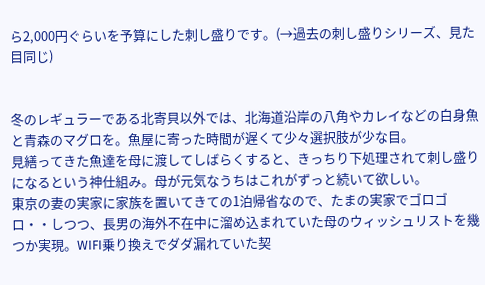ら2,000円ぐらいを予算にした刺し盛りです。(→過去の刺し盛りシリーズ、見た目同じ)


冬のレギュラーである北寄貝以外では、北海道沿岸の八角やカレイなどの白身魚と青森のマグロを。魚屋に寄った時間が遅くて少々選択肢が少な目。
見繕ってきた魚達を母に渡してしばらくすると、きっちり下処理されて刺し盛りになるという神仕組み。母が元気なうちはこれがずっと続いて欲しい。
東京の妻の実家に家族を置いてきての1泊帰省なので、たまの実家でゴロゴロ・・しつつ、長男の海外不在中に溜め込まれていた母のウィッシュリストを幾つか実現。WIFI乗り換えでダダ漏れていた契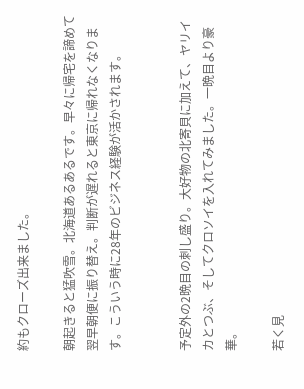約もクローズ出来ました。

朝起きると猛吹雪。北海道あるあるです。早々に帰宅を諦めて翌早朝便に振り替え。判断が遅れると東京に帰れなくなります。こういう時に28年のビジネス経験が活かされます。


予定外の2晩目の刺し盛り。大好物の北寄貝に加えて、ヤリイカとつぶ、そしてクロソイを入れてみました。一晩目より豪華。

若く見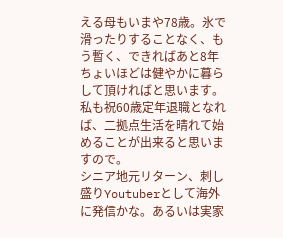える母もいまや78歳。氷で滑ったりすることなく、もう暫く、できればあと8年ちょいほどは健やかに暮らして頂ければと思います。私も祝60歳定年退職となれば、二拠点生活を晴れて始めることが出来ると思いますので。
シニア地元リターン、刺し盛りYoutuberとして海外に発信かな。あるいは実家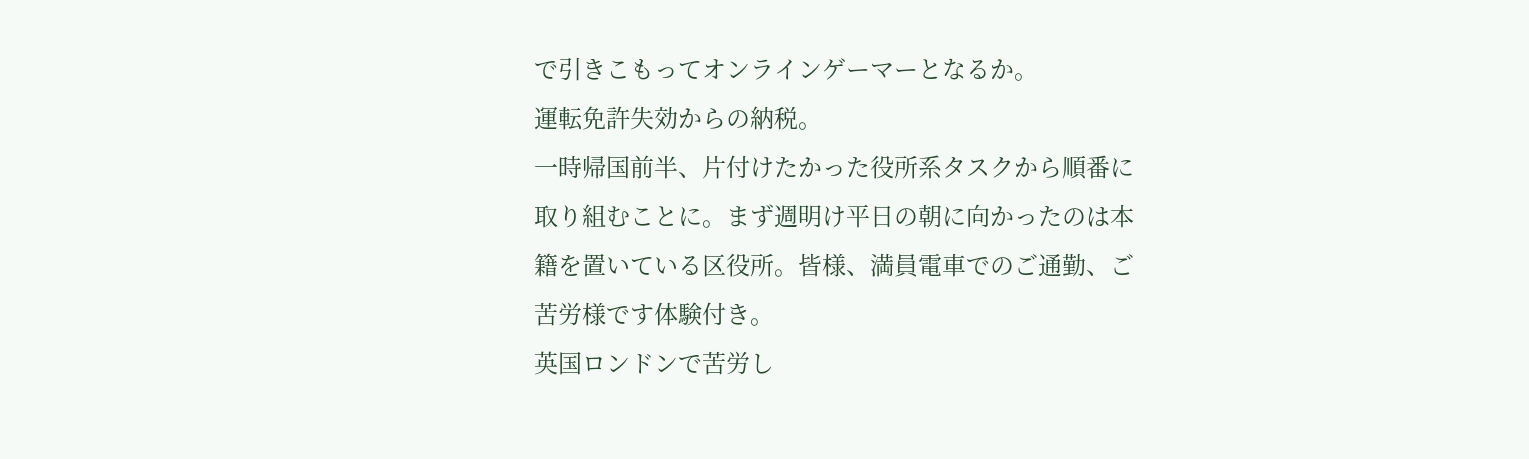で引きこもってオンラインゲーマーとなるか。
運転免許失効からの納税。
一時帰国前半、片付けたかった役所系タスクから順番に取り組むことに。まず週明け平日の朝に向かったのは本籍を置いている区役所。皆様、満員電車でのご通勤、ご苦労様です体験付き。
英国ロンドンで苦労し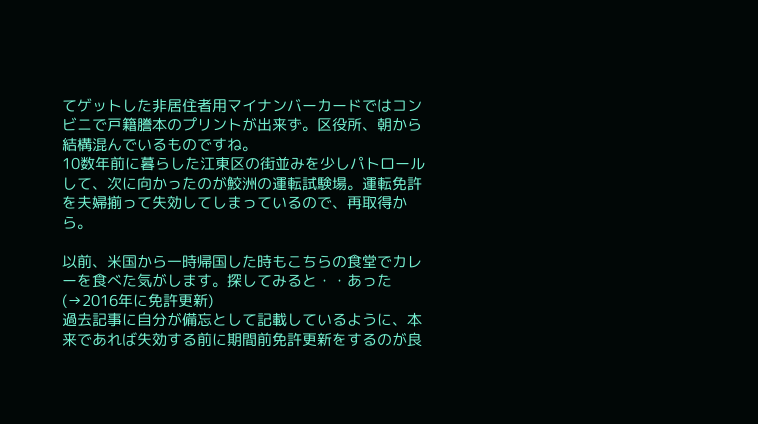てゲットした非居住者用マイナンバーカードではコンビニで戸籍謄本のプリントが出来ず。区役所、朝から結構混んでいるものですね。
10数年前に暮らした江東区の街並みを少しパトロールして、次に向かったのが鮫洲の運転試験場。運転免許を夫婦揃って失効してしまっているので、再取得から。

以前、米国から一時帰国した時もこちらの食堂でカレーを食べた気がします。探してみると・・あった(→2016年に免許更新)
過去記事に自分が備忘として記載しているように、本来であれば失効する前に期間前免許更新をするのが良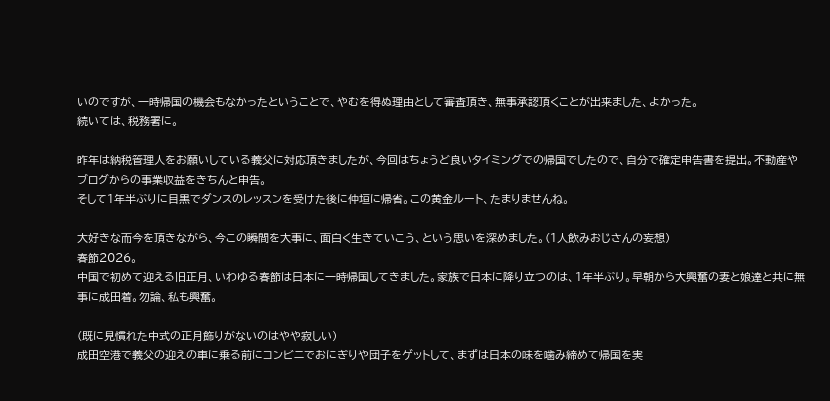いのですが、一時帰国の機会もなかったということで、やむを得ぬ理由として審査頂き、無事承認頂くことが出来ました、よかった。
続いては、税務署に。

昨年は納税管理人をお願いしている義父に対応頂きましたが、今回はちょうど良いタイミングでの帰国でしたので、自分で確定申告書を提出。不動産やブログからの事業収益をきちんと申告。
そして1年半ぶりに目黒でダンスのレッスンを受けた後に仲垣に帰省。この黄金ルート、たまりませんね。

大好きな而今を頂きながら、今この瞬間を大事に、面白く生きていこう、という思いを深めました。(1人飲みおじさんの妄想)
春節2026。
中国で初めて迎える旧正月、いわゆる春節は日本に一時帰国してきました。家族で日本に降り立つのは、1年半ぶり。早朝から大興奮の妻と娘達と共に無事に成田着。勿論、私も興奮。

(既に見慣れた中式の正月飾りがないのはやや寂しい)
成田空港で義父の迎えの車に乗る前にコンビニでおにぎりや団子をゲットして、まずは日本の味を噛み締めて帰国を実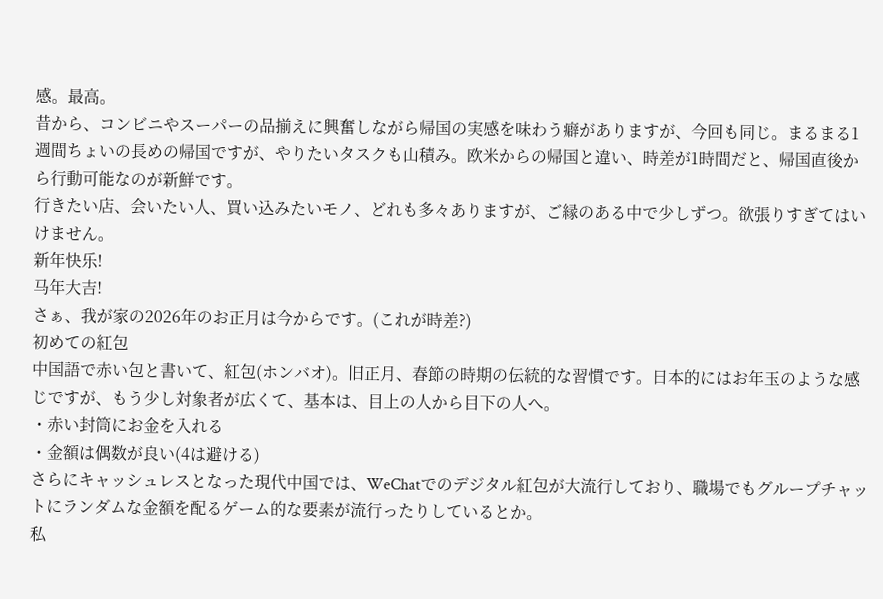感。最高。
昔から、コンビニやスーパーの品揃えに興奮しながら帰国の実感を味わう癖がありますが、今回も同じ。まるまる1週間ちょいの長めの帰国ですが、やりたいタスクも山積み。欧米からの帰国と違い、時差が1時間だと、帰国直後から行動可能なのが新鮮です。
行きたい店、会いたい人、買い込みたいモノ、どれも多々ありますが、ご縁のある中で少しずつ。欲張りすぎてはいけません。
新年快乐!
马年大吉!
さぁ、我が家の2026年のお正月は今からです。(これが時差?)
初めての紅包
中国語で赤い包と書いて、紅包(ホンバオ)。旧正月、春節の時期の伝統的な習慣です。日本的にはお年玉のような感じですが、もう少し対象者が広くて、基本は、目上の人から目下の人へ。
・赤い封筒にお金を入れる
・金額は偶数が良い(4は避ける)
さらにキャッシュレスとなった現代中国では、WeChatでのデジタル紅包が大流行しており、職場でもグループチャットにランダムな金額を配るゲーム的な要素が流行ったりしているとか。
私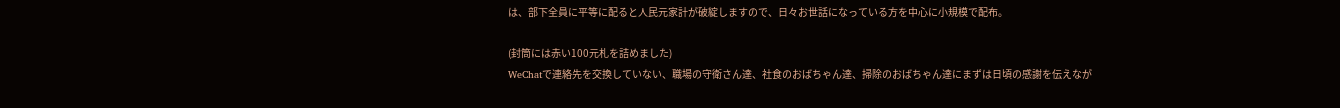は、部下全員に平等に配ると人民元家計が破綻しますので、日々お世話になっている方を中心に小規模で配布。

(封筒には赤い100元札を詰めました)
WeChatで連絡先を交換していない、職場の守衛さん達、社食のおばちゃん達、掃除のおばちゃん達にまずは日頃の感謝を伝えなが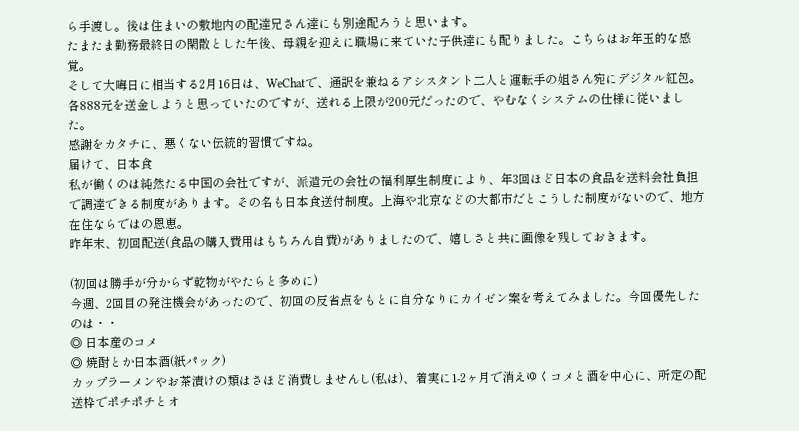ら手渡し。後は住まいの敷地内の配達兄さん達にも別途配ろうと思います。
たまたま勤務最終日の閑散とした午後、母親を迎えに職場に来ていた子供達にも配りました。こちらはお年玉的な感覚。
そして大晦日に相当する2月16日は、WeChatで、通訳を兼ねるアシスタント二人と運転手の姐さん宛にデジタル紅包。各888元を送金しようと思っていたのですが、送れる上限が200元だったので、やむなくシステムの仕様に従いました。
感謝をカタチに、悪くない伝統的習慣ですね。
届けて、日本食
私が働くのは純然たる中国の会社ですが、派遣元の会社の福利厚生制度により、年3回ほど日本の食品を送料会社負担で調達できる制度があります。その名も日本食送付制度。上海や北京などの大都市だとこうした制度がないので、地方在住ならではの恩恵。
昨年末、初回配送(食品の購入費用はもちろん自費)がありましたので、嬉しさと共に画像を残しておきます。

(初回は勝手が分からず乾物がやたらと多めに)
今週、2回目の発注機会があったので、初回の反省点をもとに自分なりにカイゼン案を考えてみました。今回優先したのは・・
◎ 日本産のコメ
◎ 焼酎とか日本酒(紙パック)
カップラーメンやお茶漬けの類はさほど消費しませんし(私は)、着実に1-2ヶ月で消えゆくコメと酒を中心に、所定の配送枠でポチポチとオ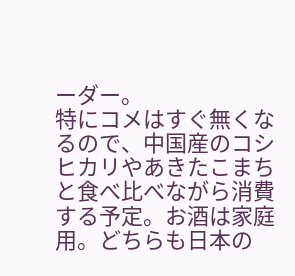ーダー。
特にコメはすぐ無くなるので、中国産のコシヒカリやあきたこまちと食べ比べながら消費する予定。お酒は家庭用。どちらも日本の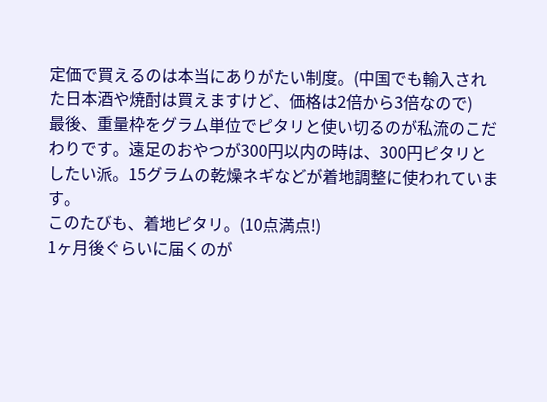定価で買えるのは本当にありがたい制度。(中国でも輸入された日本酒や焼酎は買えますけど、価格は2倍から3倍なので)
最後、重量枠をグラム単位でピタリと使い切るのが私流のこだわりです。遠足のおやつが300円以内の時は、300円ピタリとしたい派。15グラムの乾燥ネギなどが着地調整に使われています。
このたびも、着地ピタリ。(10点満点!)
1ヶ月後ぐらいに届くのが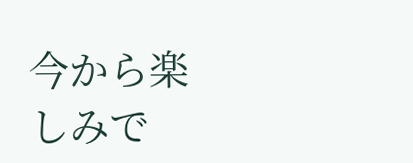今から楽しみで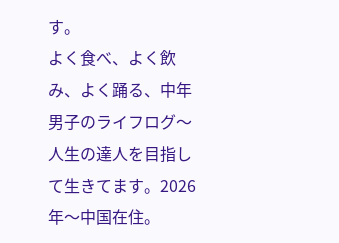す。
よく食べ、よく飲み、よく踊る、中年男子のライフログ〜人生の達人を目指して生きてます。2026年〜中国在住。